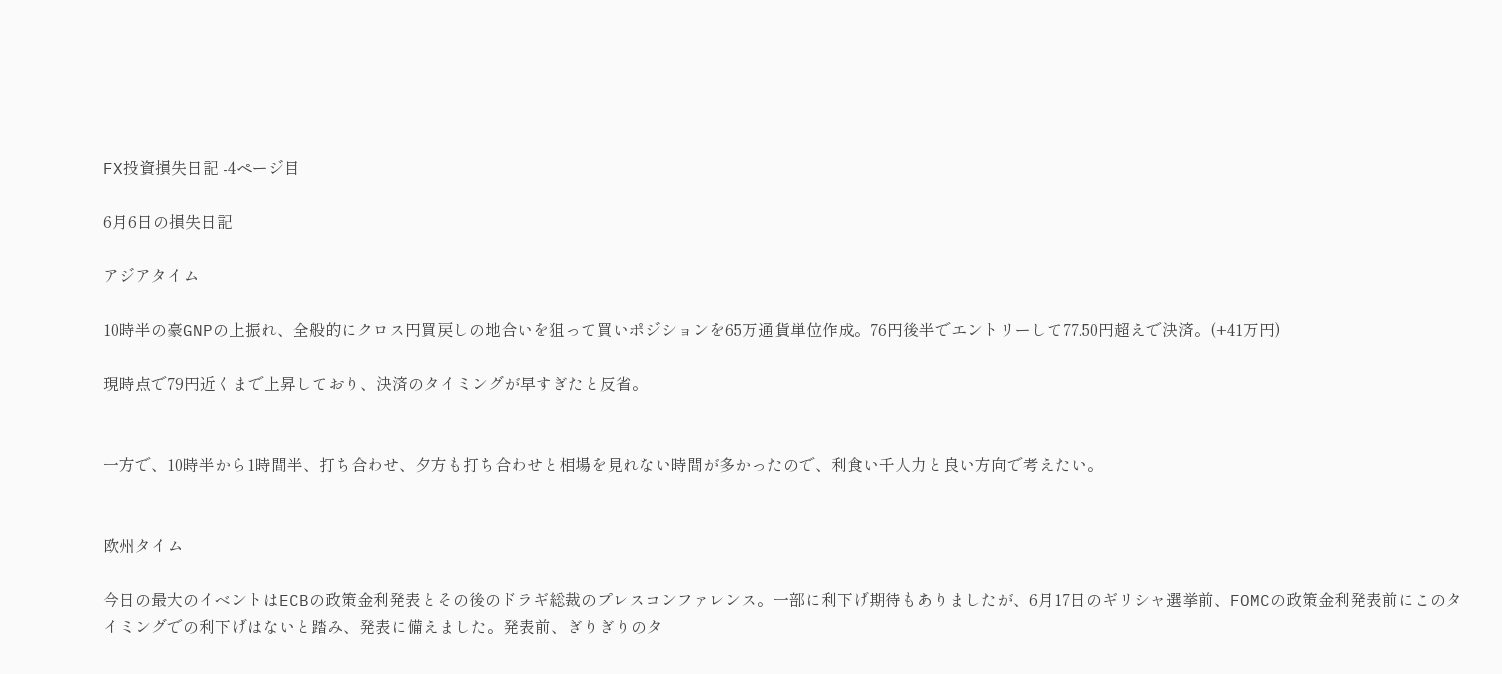FX投資損失日記 -4ページ目

6月6日の損失日記

アジアタイム

10時半の豪GNPの上振れ、全般的にクロス円買戻しの地合いを狙って買いポジションを65万通貨単位作成。76円後半でエントリーして77.50円超えで決済。(+41万円)

現時点で79円近くまで上昇しており、決済のタイミングが早すぎたと反省。


一方で、10時半から1時間半、打ち合わせ、夕方も打ち合わせと相場を見れない時間が多かったので、利食い千人力と良い方向で考えたい。


欧州タイム

今日の最大のイベントはECBの政策金利発表とその後のドラギ総裁のプレスコンファレンス。一部に利下げ期待もありましたが、6月17日のギリシャ選挙前、FOMCの政策金利発表前にこのタイミングでの利下げはないと踏み、発表に備えました。発表前、ぎりぎりのタ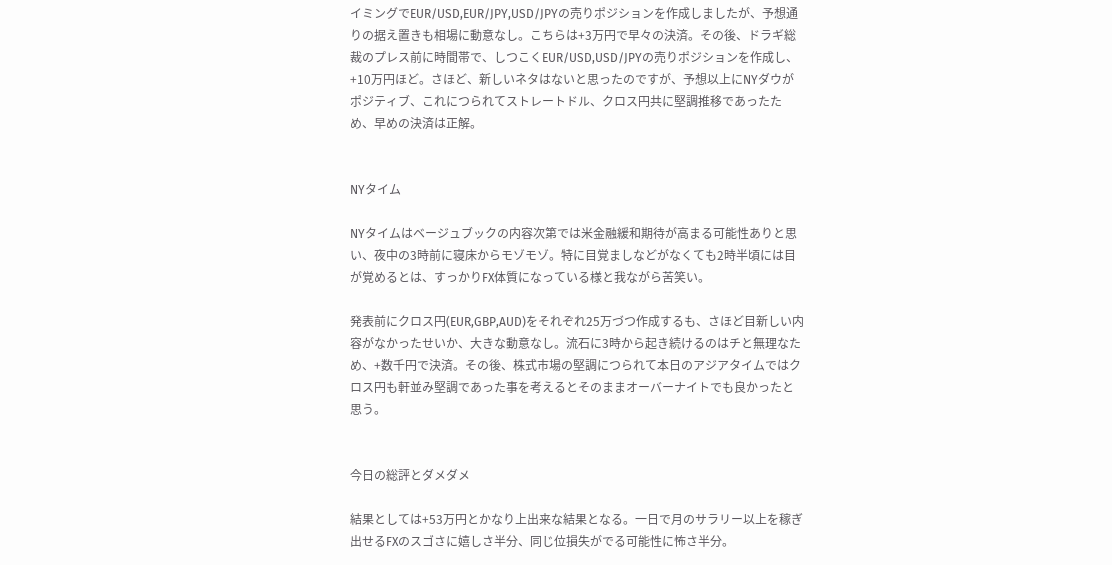イミングでEUR/USD,EUR/JPY,USD/JPYの売りポジションを作成しましたが、予想通りの据え置きも相場に動意なし。こちらは+3万円で早々の決済。その後、ドラギ総裁のプレス前に時間帯で、しつこくEUR/USD,USD/JPYの売りポジションを作成し、+10万円ほど。さほど、新しいネタはないと思ったのですが、予想以上にNYダウがポジティブ、これにつられてストレートドル、クロス円共に堅調推移であったため、早めの決済は正解。


NYタイム

NYタイムはベージュブックの内容次第では米金融緩和期待が高まる可能性ありと思い、夜中の3時前に寝床からモゾモゾ。特に目覚ましなどがなくても2時半頃には目が覚めるとは、すっかりFX体質になっている様と我ながら苦笑い。

発表前にクロス円(EUR,GBP,AUD)をそれぞれ25万づつ作成するも、さほど目新しい内容がなかったせいか、大きな動意なし。流石に3時から起き続けるのはチと無理なため、+数千円で決済。その後、株式市場の堅調につられて本日のアジアタイムではクロス円も軒並み堅調であった事を考えるとそのままオーバーナイトでも良かったと思う。


今日の総評とダメダメ

結果としては+53万円とかなり上出来な結果となる。一日で月のサラリー以上を稼ぎ出せるFXのスゴさに嬉しさ半分、同じ位損失がでる可能性に怖さ半分。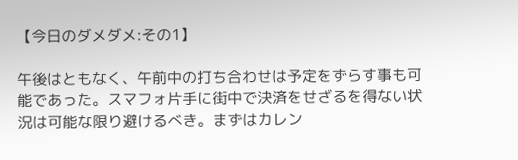【今日のダメダメ:その1】

午後はともなく、午前中の打ち合わせは予定をずらす事も可能であった。スマフォ片手に街中で決済をせざるを得ない状況は可能な限り避けるべき。まずはカレン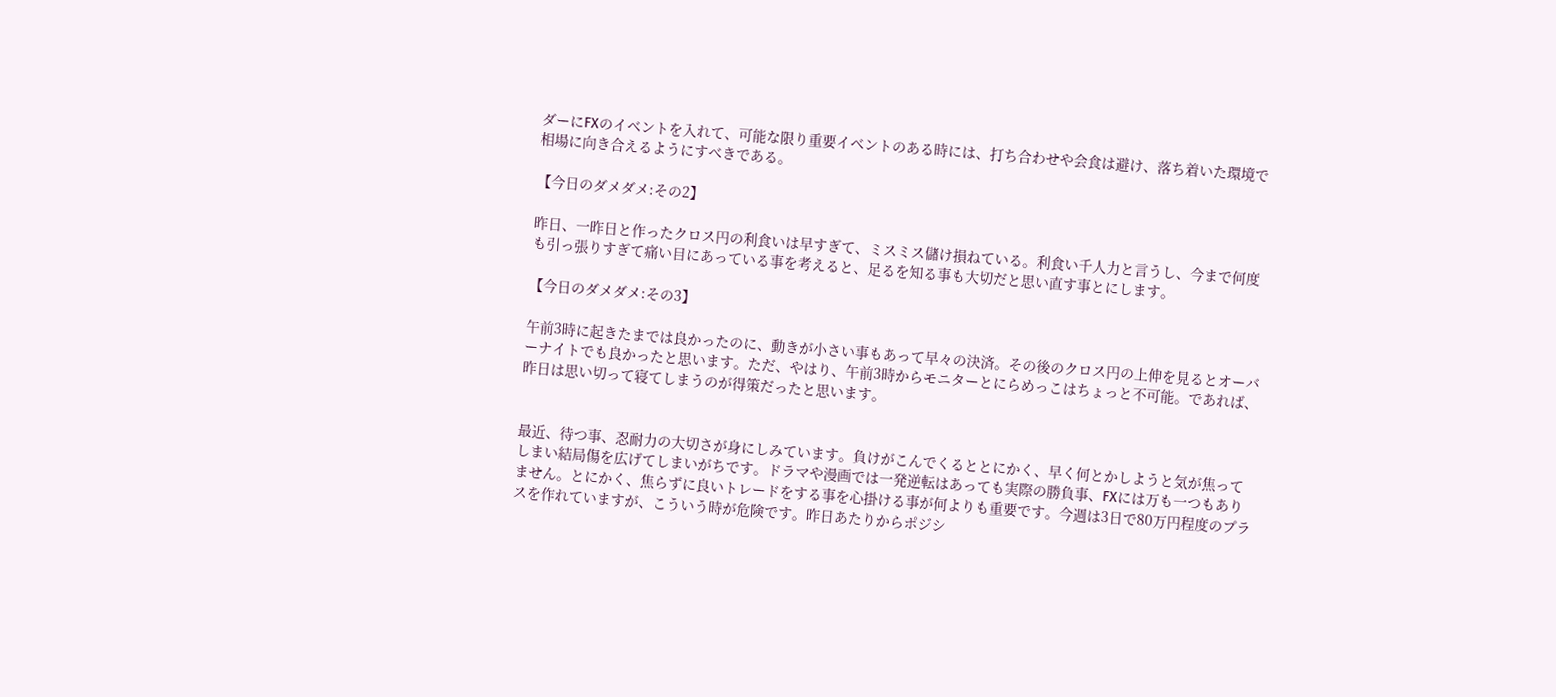ダーにFXのイベントを入れて、可能な限り重要イベントのある時には、打ち合わせや会食は避け、落ち着いた環境で相場に向き合えるようにすべきである。

【今日のダメダメ:その2】

昨日、一昨日と作ったクロス円の利食いは早すぎて、ミスミス儲け損ねている。利食い千人力と言うし、今まで何度も引っ張りすぎて痛い目にあっている事を考えると、足るを知る事も大切だと思い直す事とにします。

【今日のダメダメ:その3】

午前3時に起きたまでは良かったのに、動きが小さい事もあって早々の決済。その後のクロス円の上伸を見るとオーバーナイトでも良かったと思います。ただ、やはり、午前3時からモニターとにらめっこはちょっと不可能。であれば、昨日は思い切って寝てしまうのが得策だったと思います。


最近、待つ事、忍耐力の大切さが身にしみています。負けがこんでくるととにかく、早く何とかしようと気が焦ってしまい結局傷を広げてしまいがちです。ドラマや漫画では一発逆転はあっても実際の勝負事、FXには万も一つもありません。とにかく、焦らずに良いトレードをする事を心掛ける事が何よりも重要です。今週は3日で80万円程度のプラスを作れていますが、こういう時が危険です。昨日あたりからポジシ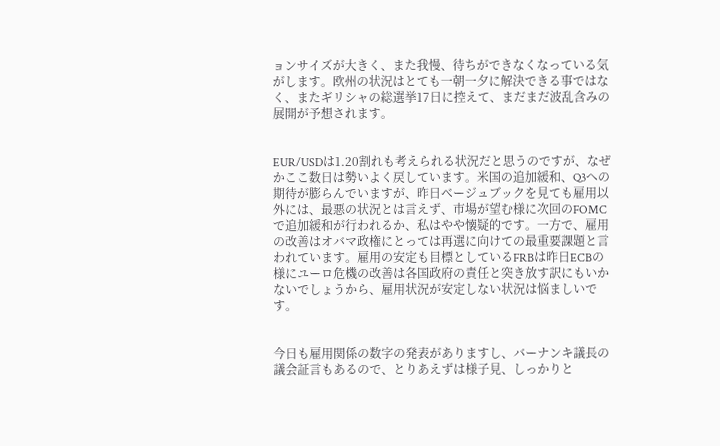ョンサイズが大きく、また我慢、待ちができなくなっている気がします。欧州の状況はとても一朝一夕に解決できる事ではなく、またギリシャの総選挙17日に控えて、まだまだ波乱含みの展開が予想されます。


EUR/USDは1.20割れも考えられる状況だと思うのですが、なぜかここ数日は勢いよく戻しています。米国の追加緩和、Q3への期待が膨らんでいますが、昨日ベージュブックを見ても雇用以外には、最悪の状況とは言えず、市場が望む様に次回のFOMCで追加緩和が行われるか、私はやや懐疑的です。一方で、雇用の改善はオバマ政権にとっては再選に向けての最重要課題と言われています。雇用の安定も目標としているFRBは昨日ECBの様にユーロ危機の改善は各国政府の責任と突き放す訳にもいかないでしょうから、雇用状況が安定しない状況は悩ましいです。


今日も雇用関係の数字の発表がありますし、バーナンキ議長の議会証言もあるので、とりあえずは様子見、しっかりと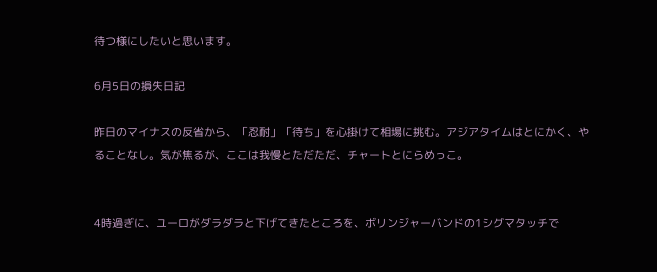待つ様にしたいと思います。

6月5日の損失日記

昨日のマイナスの反省から、「忍耐」「待ち」を心掛けて相場に挑む。アジアタイムはとにかく、やることなし。気が焦るが、ここは我慢とただただ、チャートとにらめっこ。


4時過ぎに、ユーロがダラダラと下げてきたところを、ボリンジャーバンドの1シグマタッチで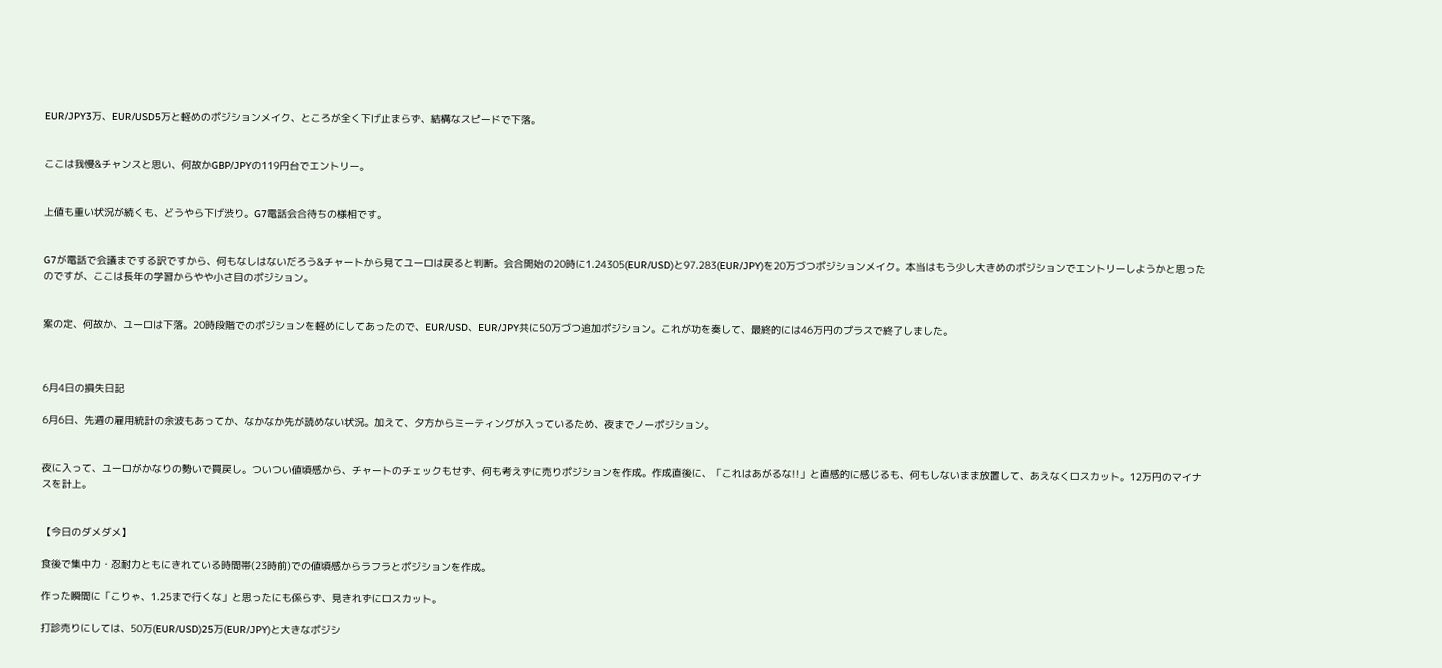EUR/JPY3万、EUR/USD5万と軽めのポジションメイク、ところが全く下げ止まらず、結構なスピードで下落。


ここは我慢&チャンスと思い、何故かGBP/JPYの119円台でエントリー。


上値も重い状況が続くも、どうやら下げ渋り。G7電話会合待ちの様相です。


G7が電話で会議までする訳ですから、何もなしはないだろう&チャートから見てユーロは戻ると判断。会合開始の20時に1.24305(EUR/USD)と97.283(EUR/JPY)を20万づつポジションメイク。本当はもう少し大きめのポジションでエントリーしようかと思ったのですが、ここは長年の学習からやや小さ目のポジション。


案の定、何故か、ユーロは下落。20時段階でのポジションを軽めにしてあったので、EUR/USD、EUR/JPY共に50万づつ追加ポジション。これが功を奏して、最終的には46万円のプラスで終了しました。



6月4日の損失日記

6月6日、先週の雇用統計の余波もあってか、なかなか先が読めない状況。加えて、夕方からミーティングが入っているため、夜までノーポジション。


夜に入って、ユーロがかなりの勢いで買戻し。ついつい値頃感から、チャートのチェックもせず、何も考えずに売りポジションを作成。作成直後に、「これはあがるな!!」と直感的に感じるも、何もしないまま放置して、あえなくロスカット。12万円のマイナスを計上。


【今日のダメダメ】

食後で集中力・忍耐力ともにきれている時間帯(23時前)での値頃感からラフラとポジションを作成。

作った瞬間に「こりゃ、1.25まで行くな」と思ったにも係らず、見きれずにロスカット。

打診売りにしては、50万(EUR/USD)25万(EUR/JPY)と大きなポジシ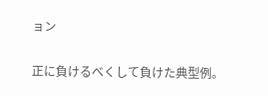ョン


正に負けるべくして負けた典型例。